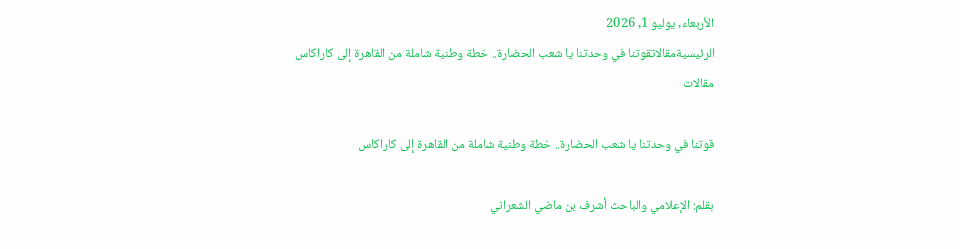الأربعاء, يوليو 1, 2026
الرئيسيةمقالاتقوتنا في وحدتنا يا شعب الحضارة.. خطة وطنية شاملة من القاهرة إلى كاراكاس
مقالات

قوتنا في وحدتنا يا شعب الحضارة.. خطة وطنية شاملة من القاهرة إلى كاراكاس

بقلم: الإعلامي والباحث أشرف بن ماضي الشعراني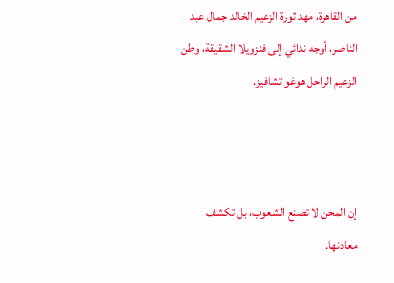من القاهرة، مهد ثورة الزعيم الخالد جمال عبد الناصر، أوجه ندائي إلى فنزويلا الشقيقة، وطن الزعيم الراحل هوغو تشافيز.



إن المحن لا تصنع الشعوب، بل تكشف معادنها.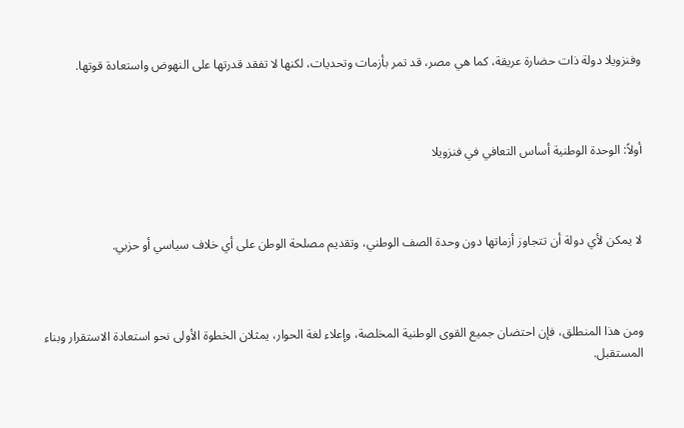وفنزويلا دولة ذات حضارة عريقة، كما هي مصر، قد تمر بأزمات وتحديات، لكنها لا تفقد قدرتها على النهوض واستعادة قوتها.



أولاً: الوحدة الوطنية أساس التعافي في فنزويلا



لا يمكن لأي دولة أن تتجاوز أزماتها دون وحدة الصف الوطني، وتقديم مصلحة الوطن على أي خلاف سياسي أو حزبي.



ومن هذا المنطلق، فإن احتضان جميع القوى الوطنية المخلصة، وإعلاء لغة الحوار، يمثلان الخطوة الأولى نحو استعادة الاستقرار وبناء المستقبل.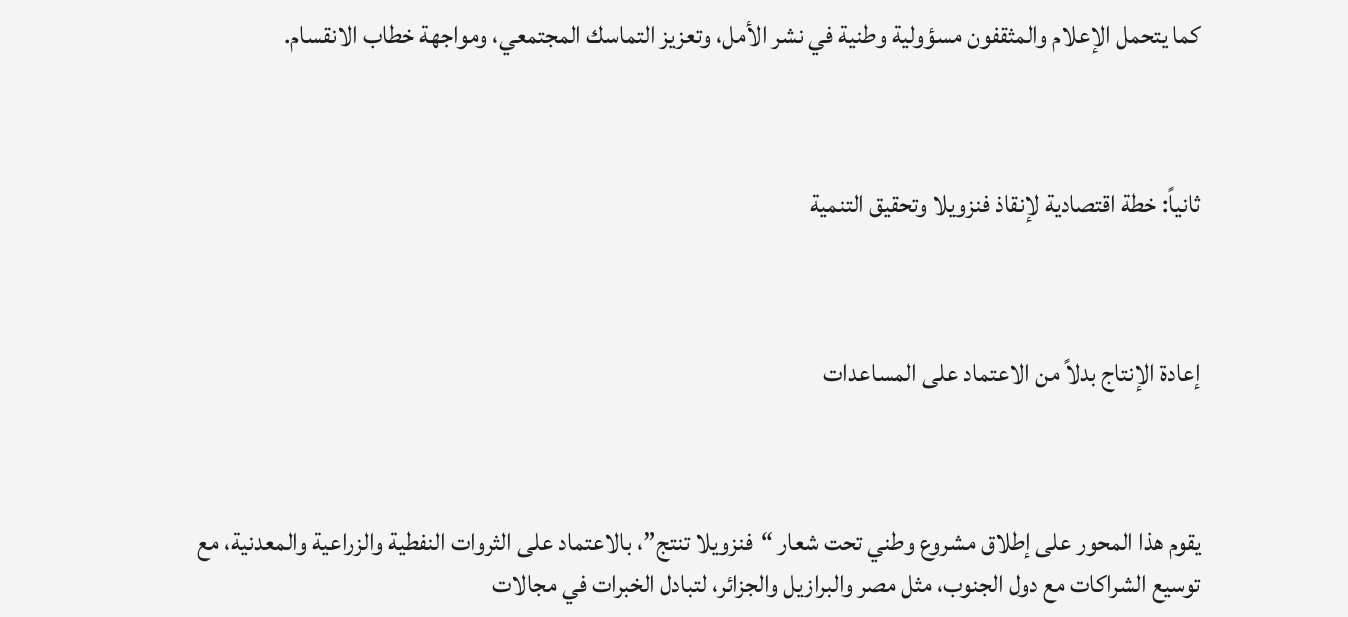كما يتحمل الإعلام والمثقفون مسؤولية وطنية في نشر الأمل، وتعزيز التماسك المجتمعي، ومواجهة خطاب الانقسام.



ثانياً: خطة اقتصادية لإنقاذ فنزويلا وتحقيق التنمية



إعادة الإنتاج بدلاً من الاعتماد على المساعدات



يقوم هذا المحور على إطلاق مشروع وطني تحت شعار “فنزويلا تنتج”، بالاعتماد على الثروات النفطية والزراعية والمعدنية، مع توسيع الشراكات مع دول الجنوب، مثل مصر والبرازيل والجزائر، لتبادل الخبرات في مجالات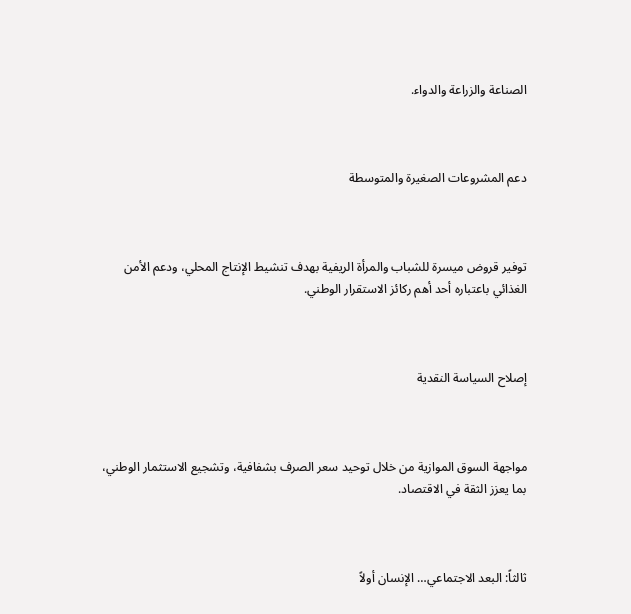الصناعة والزراعة والدواء.



دعم المشروعات الصغيرة والمتوسطة



توفير قروض ميسرة للشباب والمرأة الريفية بهدف تنشيط الإنتاج المحلي، ودعم الأمن الغذائي باعتباره أحد أهم ركائز الاستقرار الوطني.



إصلاح السياسة النقدية



مواجهة السوق الموازية من خلال توحيد سعر الصرف بشفافية، وتشجيع الاستثمار الوطني، بما يعزز الثقة في الاقتصاد.



ثالثاً: البعد الاجتماعي… الإنسان أولاً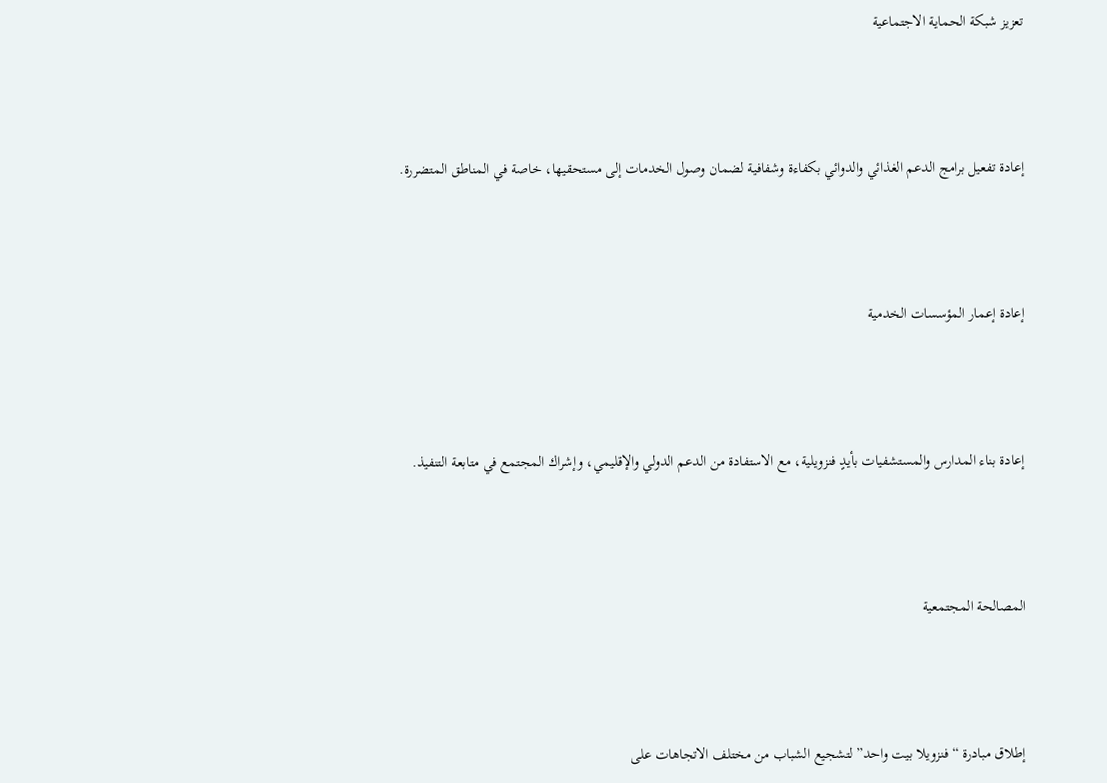تعزيز شبكة الحماية الاجتماعية



إعادة تفعيل برامج الدعم الغذائي والدوائي بكفاءة وشفافية لضمان وصول الخدمات إلى مستحقيها، خاصة في المناطق المتضررة.



إعادة إعمار المؤسسات الخدمية



إعادة بناء المدارس والمستشفيات بأيدٍ فنزويلية، مع الاستفادة من الدعم الدولي والإقليمي، وإشراك المجتمع في متابعة التنفيذ.



المصالحة المجتمعية



إطلاق مبادرة “فنزويلا بيت واحد” لتشجيع الشباب من مختلف الاتجاهات على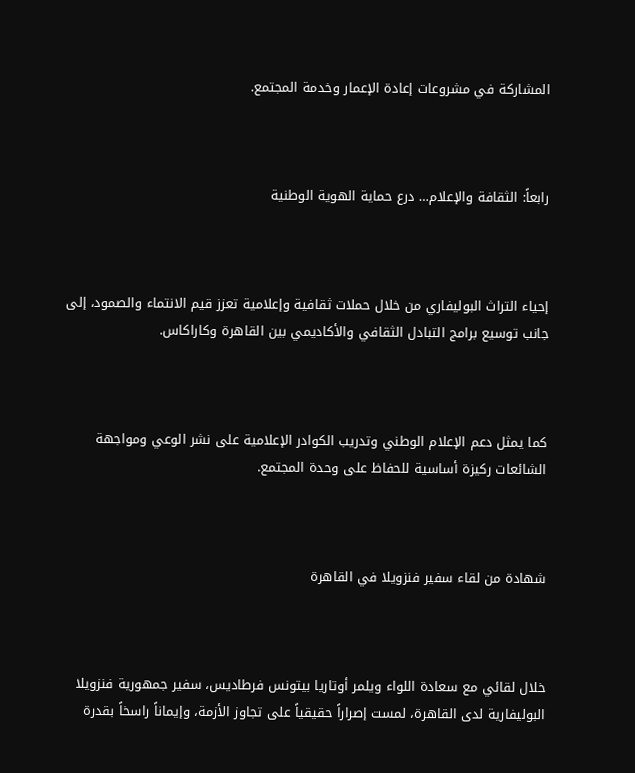المشاركة في مشروعات إعادة الإعمار وخدمة المجتمع.



رابعاً: الثقافة والإعلام… درع حماية الهوية الوطنية



إحياء التراث البوليفاري من خلال حملات ثقافية وإعلامية تعزز قيم الانتماء والصمود، إلى جانب توسيع برامج التبادل الثقافي والأكاديمي بين القاهرة وكاراكاس.



كما يمثل دعم الإعلام الوطني وتدريب الكوادر الإعلامية على نشر الوعي ومواجهة الشائعات ركيزة أساسية للحفاظ على وحدة المجتمع.



شهادة من لقاء سفير فنزويلا في القاهرة



خلال لقائي مع سعادة اللواء ويلمر أوتاريا بيتونس فرطاديس، سفير جمهورية فنزويلا البوليفارية لدى القاهرة، لمست إصراراً حقيقياً على تجاوز الأزمة، وإيماناً راسخاً بقدرة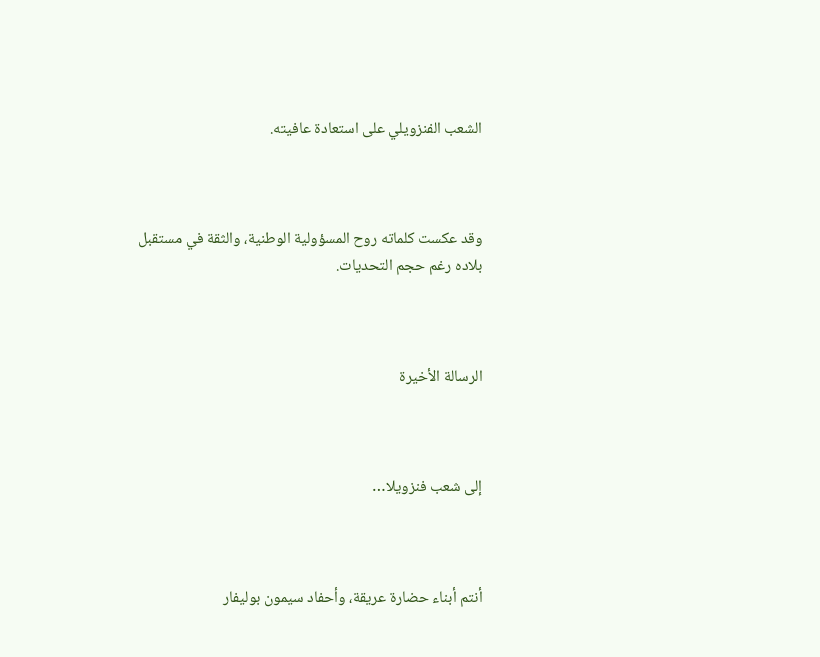الشعب الفنزويلي على استعادة عافيته.



وقد عكست كلماته روح المسؤولية الوطنية، والثقة في مستقبل بلاده رغم حجم التحديات.



الرسالة الأخيرة



إلى شعب فنزويلا…



أنتم أبناء حضارة عريقة، وأحفاد سيمون بوليفار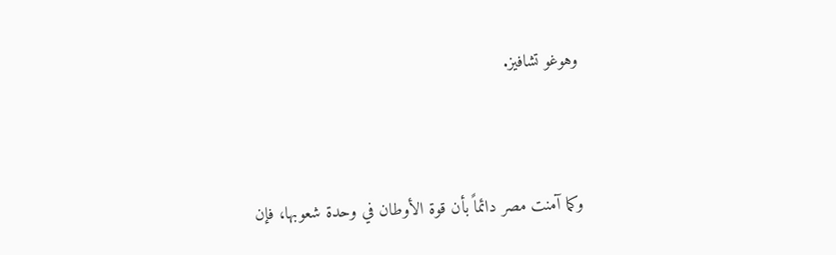وهوغو تشافيز.



وكما آمنت مصر دائماً بأن قوة الأوطان في وحدة شعوبها، فإن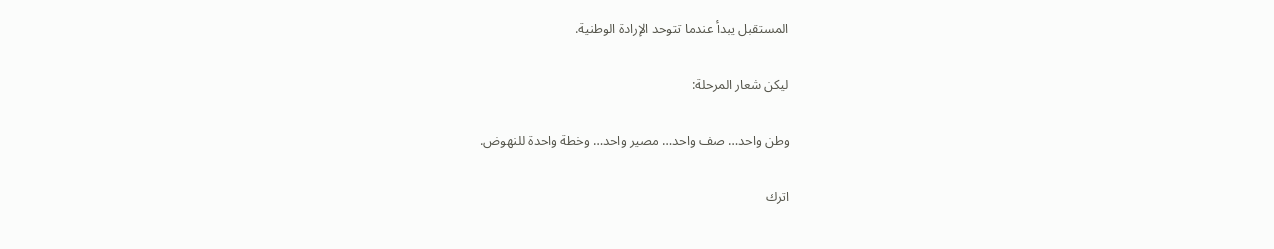المستقبل يبدأ عندما تتوحد الإرادة الوطنية.

ليكن شعار المرحلة:

وطن واحد… صف واحد… مصير واحد… وخطة واحدة للنهوض.

اترك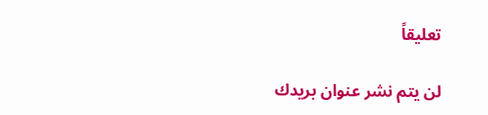تعليقاً

لن يتم نشر عنوان بريدك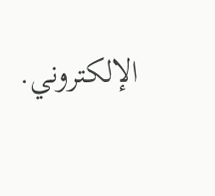الإلكتروني.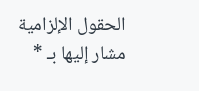الحقول الإلزامية مشار إليها بـ *